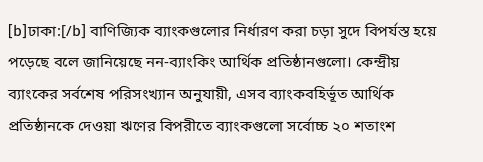[b]ঢাকা:[/b] বাণিজ্যিক ব্যাংকগুলোর নির্ধারণ করা চড়া সুদে বিপর্যস্ত হয়ে পড়েছে বলে জানিয়েছে নন-ব্যাংকিং আর্থিক প্রতিষ্ঠানগুলো। কেন্দ্রীয় ব্যাংকের সর্বশেষ পরিসংখ্যান অনুযায়ী, এসব ব্যাংকবহির্ভূত আর্থিক প্রতিষ্ঠানকে দেওয়া ঋণের বিপরীতে ব্যাংকগুলো সর্বোচ্চ ২০ শতাংশ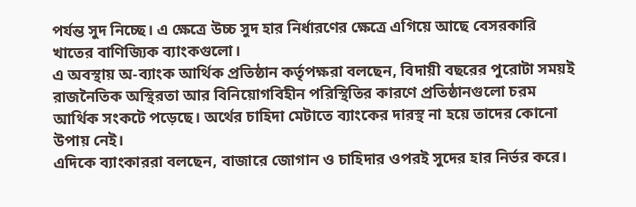পর্যন্ত সুদ নিচ্ছে। এ ক্ষেত্রে উচ্চ সুদ হার নির্ধারণের ক্ষেত্রে এগিয়ে আছে বেসরকারি খাতের বাণিজ্যিক ব্যাংকগুলো।
এ অবস্থায় অ-ব্যাংক আর্থিক প্রতিষ্ঠান কর্তৃপক্ষরা বলছেন, বিদায়ী বছরের পুরোটা সময়ই রাজনৈতিক অস্থিরতা আর বিনিয়োগবিহীন পরিস্থিতির কারণে প্রতিষ্ঠানগুলো চরম আর্থিক সংকটে পড়েছে। অর্থের চাহিদা মেটাতে ব্যাংকের দারস্থ না হয়ে তাদের কোনো উপায় নেই।
এদিকে ব্যাংকাররা বলছেন, বাজারে জোগান ও চাহিদার ওপরই সুদের হার নির্ভর করে।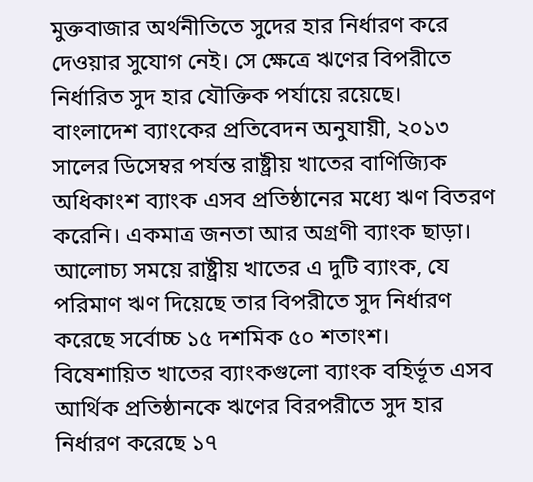মুক্তবাজার অর্থনীতিতে সুদের হার নির্ধারণ করে দেওয়ার সুযোগ নেই। সে ক্ষেত্রে ঋণের বিপরীতে নির্ধারিত সুদ হার যৌক্তিক পর্যায়ে রয়েছে।
বাংলাদেশ ব্যাংকের প্রতিবেদন অনুযায়ী, ২০১৩ সালের ডিসেম্বর পর্যন্ত রাষ্ট্রীয় খাতের বাণিজ্যিক অধিকাংশ ব্যাংক এসব প্রতিষ্ঠানের মধ্যে ঋণ বিতরণ করেনি। একমাত্র জনতা আর অগ্রণী ব্যাংক ছাড়া। আলোচ্য সময়ে রাষ্ট্রীয় খাতের এ দুটি ব্যাংক, যে পরিমাণ ঋণ দিয়েছে তার বিপরীতে সুদ নির্ধারণ করেছে সর্বোচ্চ ১৫ দশমিক ৫০ শতাংশ।
বিষেশায়িত খাতের ব্যাংকগুলো ব্যাংক বহির্ভূত এসব আর্থিক প্রতিষ্ঠানকে ঋণের বিরপরীতে সুদ হার নির্ধারণ করেছে ১৭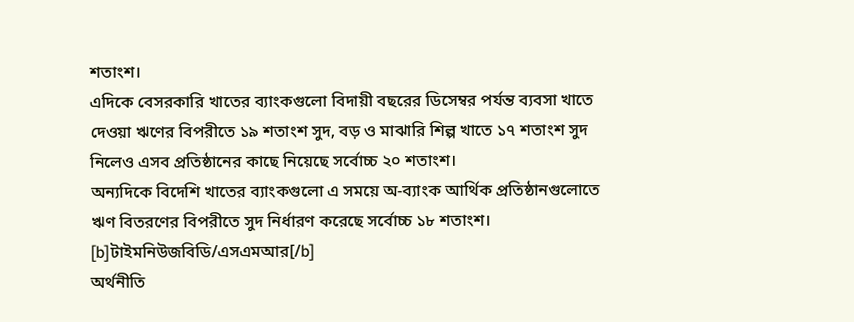শতাংশ।
এদিকে বেসরকারি খাতের ব্যাংকগুলো বিদায়ী বছরের ডিসেম্বর পর্যন্ত ব্যবসা খাতে দেওয়া ঋণের বিপরীতে ১৯ শতাংশ সুদ, বড় ও মাঝারি শিল্প খাতে ১৭ শতাংশ সুদ নিলেও এসব প্রতিষ্ঠানের কাছে নিয়েছে সর্বোচ্চ ২০ শতাংশ।
অন্যদিকে বিদেশি খাতের ব্যাংকগুলো এ সময়ে অ-ব্যাংক আর্থিক প্রতিষ্ঠানগুলোতে ঋণ বিতরণের বিপরীতে সুদ নির্ধারণ করেছে সর্বোচ্চ ১৮ শতাংশ।
[b]টাইমনিউজবিডি/এসএমআর[/b]
অর্থনীতি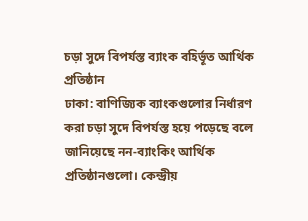চড়া সুদে বিপর্যস্ত ব্যাংক বহির্ভূত আর্থিক প্রতিষ্ঠান
ঢাকা: বাণিজ্যিক ব্যাংকগুলোর নির্ধারণ করা চড়া সুদে বিপর্যস্ত হয়ে পড়েছে বলে জানিয়েছে নন-ব্যাংকিং আর্থিক প্রতিষ্ঠানগুলো। কেন্দ্রীয়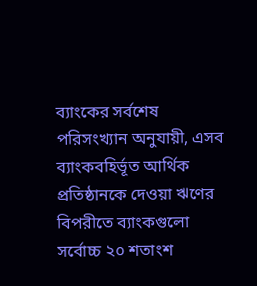ব্যাংকের সর্বশেষ পরিসংখ্যান অনুযায়ী, এসব ব্যাংকবহির্ভূত আর্থিক প্রতিষ্ঠানকে দেওয়া ঋণের বিপরীতে ব্যাংকগুলো সর্বোচ্চ ২০ শতাংশ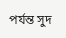পর্যন্ত সুদ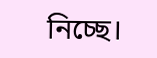নিচ্ছে।